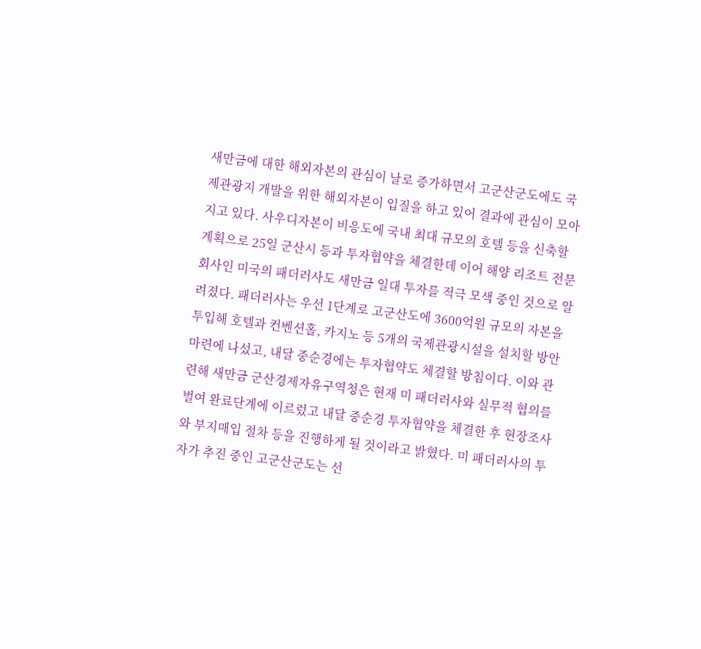새만금에 대한 해외자본의 관심이 날로 증가하면서 고군산군도에도 국제관광지 개발을 위한 해외자본이 입질을 하고 있어 결과에 관심이 모아지고 있다. 사우디자본이 비응도에 국내 최대 규모의 호텔 등을 신축할 계획으로 25일 군산시 등과 투자협약을 체결한데 이어 해양 리조트 전문 회사인 미국의 패더러사도 새만금 일대 투자를 적극 모색 중인 것으로 알려졌다. 패더러사는 우선 1단계로 고군산도에 3600억원 규모의 자본을 투입해 호텔과 컨벤션홀, 카지노 등 5개의 국제관광시설을 설치할 방안 마련에 나섰고, 내달 중순경에는 투자협약도 체결할 방침이다. 이와 관련해 새만금 군산경제자유구역청은 현재 미 패더러사와 실무적 협의를 벌여 완료단계에 이르렀고 내달 중순경 투자협약을 체결한 후 현장조사와 부지매입 절차 등을 진행하게 될 것이라고 밝혔다. 미 패더러사의 투자가 추진 중인 고군산군도는 선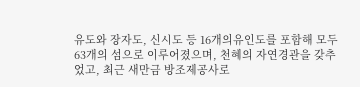유도와 장자도, 신시도 등 16개의유인도를 포함해 모두 63개의 섬으로 이루어졌으며, 천혜의 자연경관을 갖추었고, 최근 새만금 방조제공사로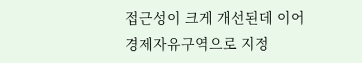접근성이 크게 개선된데 이어 경제자유구역으로 지정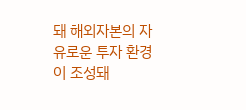돼 해외자본의 자유로운 투자 환경이 조성돼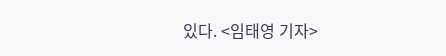있다. <임태영 기자>